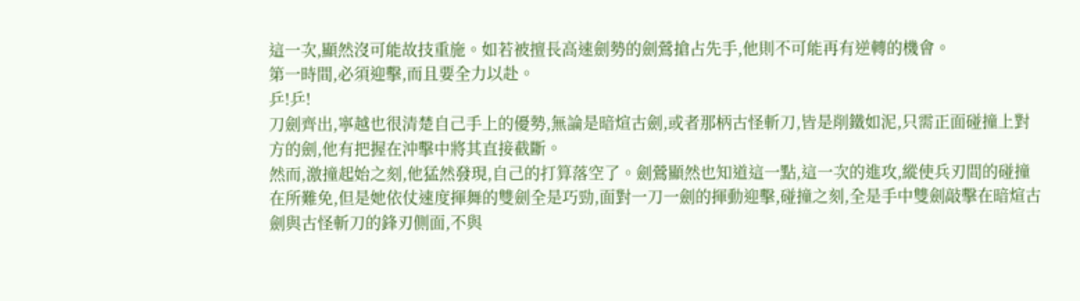這一次,顯然沒可能故技重施。如若被擅長高速劍勢的劍鶯搶占先手,他則不可能再有逆轉的機會。
第一時間,必須迎擊,而且要全力以赴。
乒!乒!
刀劍齊出,寧越也很清楚自己手上的優勢,無論是暗煊古劍,或者那柄古怪斬刀,皆是削鐵如泥,只需正面碰撞上對方的劍,他有把握在沖擊中將其直接截斷。
然而,激撞起始之刻,他猛然發現,自己的打算落空了。劍鶯顯然也知道這一點,這一次的進攻,縱使兵刃間的碰撞在所難免,但是她依仗速度揮舞的雙劍全是巧勁,面對一刀一劍的揮動迎擊,碰撞之刻,全是手中雙劍敲擊在暗煊古劍與古怪斬刀的鋒刃側面,不與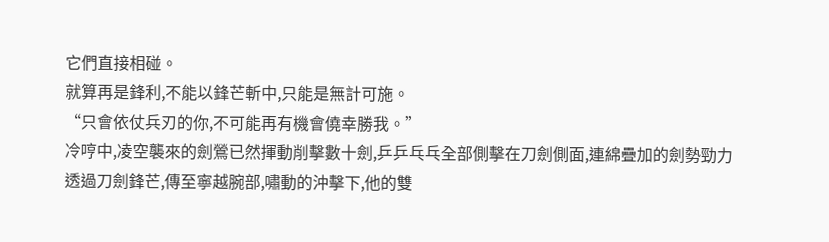它們直接相碰。
就算再是鋒利,不能以鋒芒斬中,只能是無計可施。
“只會依仗兵刃的你,不可能再有機會僥幸勝我。”
冷哼中,凌空襲來的劍鶯已然揮動削擊數十劍,乒乒乓乓全部側擊在刀劍側面,連綿疊加的劍勢勁力透過刀劍鋒芒,傳至寧越腕部,嘯動的沖擊下,他的雙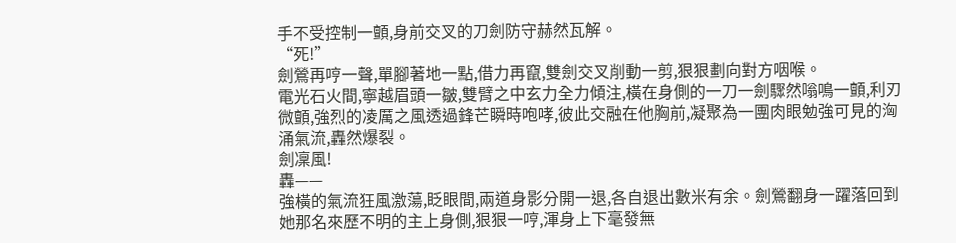手不受控制一顫,身前交叉的刀劍防守赫然瓦解。
“死!”
劍鶯再哼一聲,單腳著地一點,借力再竄,雙劍交叉削動一剪,狠狠劃向對方咽喉。
電光石火間,寧越眉頭一皺,雙臂之中玄力全力傾注,橫在身側的一刀一劍驟然嗡鳴一顫,利刃微顫,強烈的凌厲之風透過鋒芒瞬時咆哮,彼此交融在他胸前,凝聚為一團肉眼勉強可見的洶涌氣流,轟然爆裂。
劍凜風!
轟——
強橫的氣流狂風激蕩,眨眼間,兩道身影分開一退,各自退出數米有余。劍鶯翻身一躍落回到她那名來歷不明的主上身側,狠狠一哼,渾身上下毫發無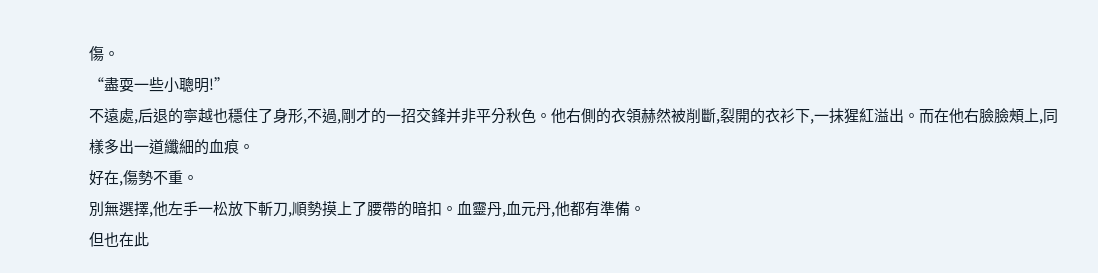傷。
“盡耍一些小聰明!”
不遠處,后退的寧越也穩住了身形,不過,剛才的一招交鋒并非平分秋色。他右側的衣領赫然被削斷,裂開的衣衫下,一抹猩紅溢出。而在他右臉臉頰上,同樣多出一道纖細的血痕。
好在,傷勢不重。
別無選擇,他左手一松放下斬刀,順勢摸上了腰帶的暗扣。血靈丹,血元丹,他都有準備。
但也在此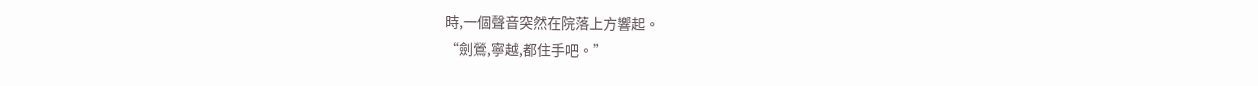時,一個聲音突然在院落上方響起。
“劍鶯,寧越,都住手吧。”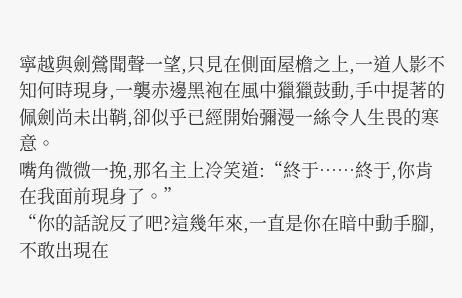寧越與劍鶯聞聲一望,只見在側面屋檐之上,一道人影不知何時現身,一襲赤邊黑袍在風中獵獵鼓動,手中提著的佩劍尚未出鞘,卻似乎已經開始彌漫一絲令人生畏的寒意。
嘴角微微一挽,那名主上冷笑道:“終于……終于,你肯在我面前現身了。”
“你的話說反了吧?這幾年來,一直是你在暗中動手腳,不敢出現在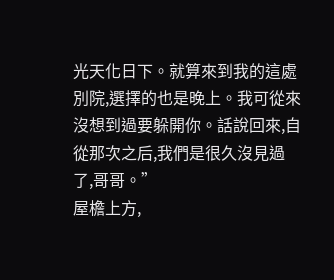光天化日下。就算來到我的這處別院,選擇的也是晚上。我可從來沒想到過要躲開你。話說回來,自從那次之后,我們是很久沒見過了,哥哥。”
屋檐上方,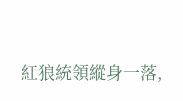紅狼統領縱身一落,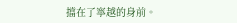擋在了寧越的身前。